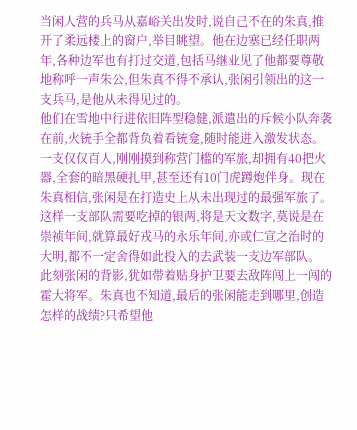当闲人营的兵马从嘉峪关出发时,说自己不在的朱真,推开了柔远楼上的窗户,举目眺望。他在边塞已经任职两年,各种边军也有打过交道,包括马继业见了他都要尊敬地称呼一声朱公,但朱真不得不承认,张闲引领出的这一支兵马,是他从未得见过的。
他们在雪地中行进依旧阵型稳健,派遣出的斥候小队奔袭在前,火铳手全都背负着看铳龛,随时能进入激发状态。
一支仅仅百人,刚刚摸到称营门槛的军旅,却拥有40把火器,全套的暗黑硬扎甲,甚至还有10门虎蹲炮伴身。现在朱真相信,张闲是在打造史上从未出现过的最强军旅了。
这样一支部队需要吃掉的银两,将是天文数字,莫说是在崇祯年间,就算最好戎马的永乐年间,亦或仁宣之治时的大明,都不一定舍得如此投入的去武装一支边军部队。
此刻张闲的背影,犹如带着贴身护卫要去敌阵闯上一闯的霍大将军。朱真也不知道,最后的张闲能走到哪里,创造怎样的战绩?只希望他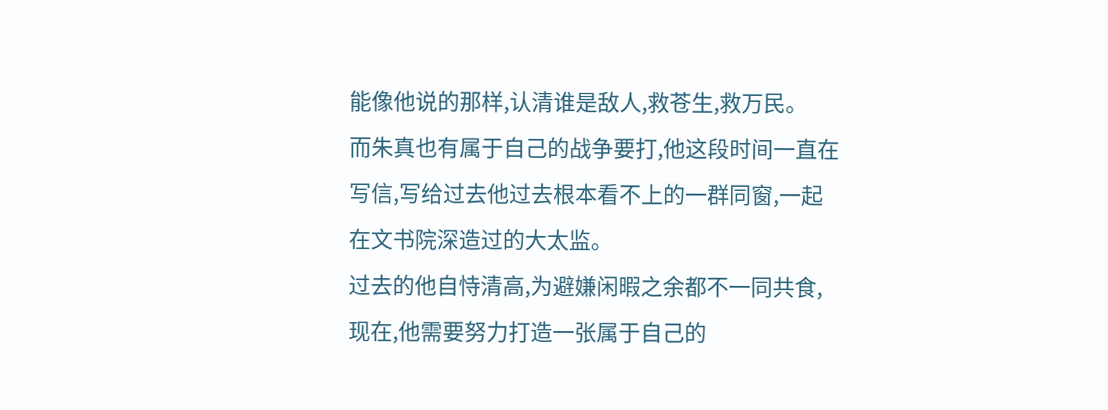能像他说的那样,认清谁是敌人,救苍生,救万民。
而朱真也有属于自己的战争要打,他这段时间一直在写信,写给过去他过去根本看不上的一群同窗,一起在文书院深造过的大太监。
过去的他自恃清高,为避嫌闲暇之余都不一同共食,现在,他需要努力打造一张属于自己的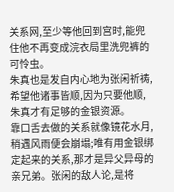关系网,至少等他回到宫时,能兜住他不再变成浣衣局里洗兜裤的可怜虫。
朱真也是发自内心地为张闲祈祷,希望他诸事皆顺,因为只要他顺,朱真才有足够的金银资源。
靠口舌去做的关系就像镜花水月,稍遇风雨便会崩塌;唯有用金银绑定起来的关系,那才是异父异母的亲兄弟。张闲的敌人论,是将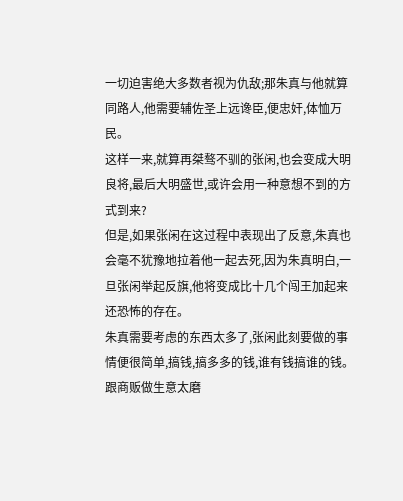一切迫害绝大多数者视为仇敌;那朱真与他就算同路人,他需要辅佐圣上远谗臣,便忠奸,体恤万民。
这样一来,就算再桀骜不驯的张闲,也会变成大明良将,最后大明盛世,或许会用一种意想不到的方式到来?
但是,如果张闲在这过程中表现出了反意,朱真也会毫不犹豫地拉着他一起去死,因为朱真明白,一旦张闲举起反旗,他将变成比十几个闯王加起来还恐怖的存在。
朱真需要考虑的东西太多了,张闲此刻要做的事情便很简单,搞钱,搞多多的钱,谁有钱搞谁的钱。跟商贩做生意太磨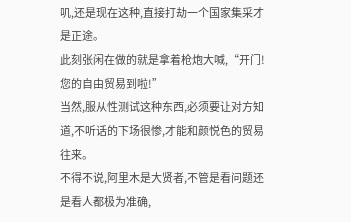叽,还是现在这种,直接打劫一个国家集采才是正途。
此刻张闲在做的就是拿着枪炮大喊,“开门!您的自由贸易到啦!”
当然,服从性测试这种东西,必须要让对方知道,不听话的下场很惨,才能和颜悦色的贸易往来。
不得不说,阿里木是大贤者,不管是看问题还是看人都极为准确,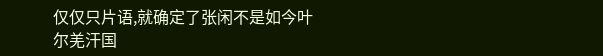仅仅只片语,就确定了张闲不是如今叶尔羌汗国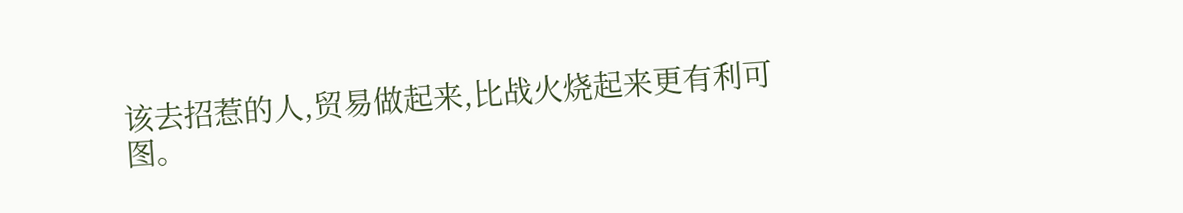该去招惹的人,贸易做起来,比战火烧起来更有利可图。